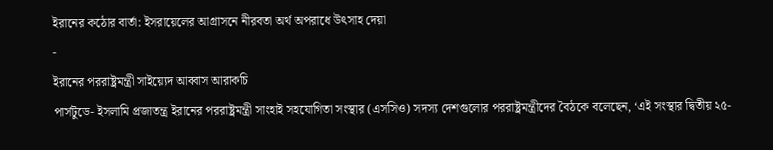ইরানের কঠোর বার্তা: ইসরায়েলের আগ্রাসনে নীরবতা অর্থ অপরাধে উৎসাহ দেয়া
-
ইরানের পররাষ্ট্রমন্ত্রী সাইয়্যেদ আব্বাস আরাকচি
পার্সটুডে- ইসলামি প্রজাতন্ত্র ইরানের পররাষ্ট্রমন্ত্রী সাংহাই সহযোগিতা সংস্থার (এসসিও) সদস্য দেশগুলোর পররাষ্ট্রমন্ত্রীদের বৈঠকে বলেছেন, ‘এই সংস্থার দ্বিতীয় ২৫-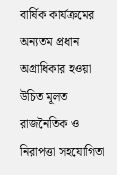বার্ষিক কার্যক্রমের অন্যতম প্রধান অগ্রাধিকার হওয়া উচিত মূলত রাজনৈতিক ও নিরাপত্তা সহযোগিতা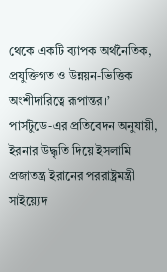থেকে একটি ব্যাপক অর্থনৈতিক, প্রযুক্তিগত ও উন্নয়ন-ভিত্তিক অংশীদারিত্বে রূপান্তর।’
পার্সটুডে-এর প্রতিবেদন অনুযায়ী, ইরনার উদ্ধৃতি দিয়ে ইসলামি প্রজাতন্ত্র ইরানের পররাষ্ট্রমন্ত্রী সাইয়্যেদ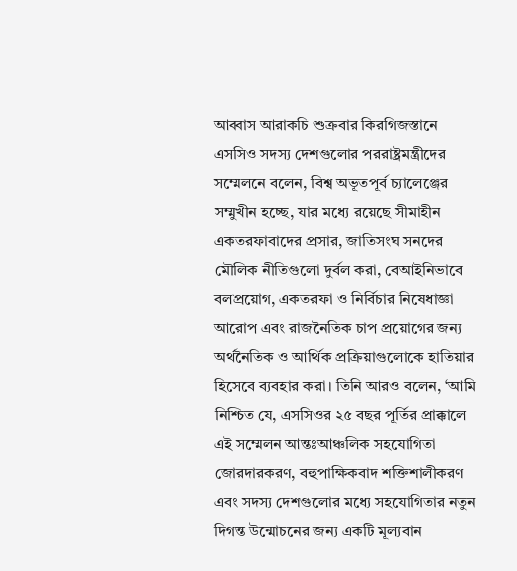আব্বাস আরাকচি শুক্রবার কিরগিজস্তানে এসসিও সদস্য দেশগুলোর পররাষ্ট্রমন্ত্রীদের সম্মেলনে বলেন, বিশ্ব অভূতপূর্ব চ্যালেঞ্জের সম্মুখীন হচ্ছে, যার মধ্যে রয়েছে সীমাহীন একতরফাবাদের প্রসার, জাতিসংঘ সনদের মৌলিক নীতিগুলো দুর্বল করা, বেআইনিভাবে বলপ্রয়োগ, একতরফা ও নির্বিচার নিষেধাজ্ঞা আরোপ এবং রাজনৈতিক চাপ প্রয়োগের জন্য অর্থনৈতিক ও আর্থিক প্রক্রিয়াগুলোকে হাতিয়ার হিসেবে ব্যবহার করা। তিনি আরও বলেন, ‘আমি নিশ্চিত যে, এসসিওর ২৫ বছর পূর্তির প্রাক্কালে এই সম্মেলন আন্তঃআঞ্চলিক সহযোগিতা জোরদারকরণ, বহুপাক্ষিকবাদ শক্তিশালীকরণ এবং সদস্য দেশগুলোর মধ্যে সহযোগিতার নতুন দিগন্ত উন্মোচনের জন্য একটি মূল্যবান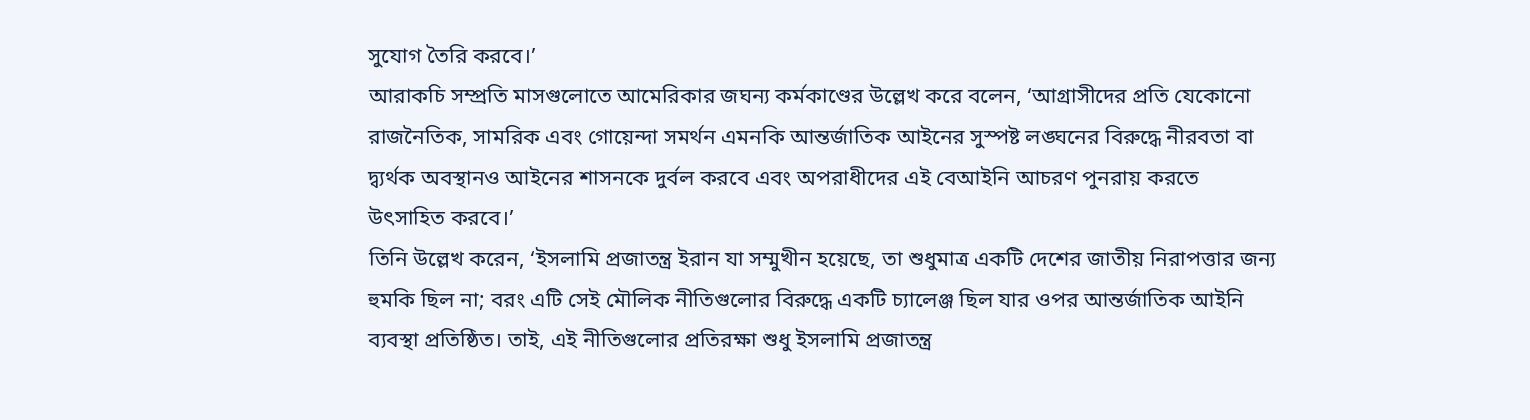সুযোগ তৈরি করবে।’
আরাকচি সম্প্রতি মাসগুলোতে আমেরিকার জঘন্য কর্মকাণ্ডের উল্লেখ করে বলেন, ‘আগ্রাসীদের প্রতি যেকোনো রাজনৈতিক, সামরিক এবং গোয়েন্দা সমর্থন এমনকি আন্তর্জাতিক আইনের সুস্পষ্ট লঙ্ঘনের বিরুদ্ধে নীরবতা বা দ্ব্যর্থক অবস্থানও আইনের শাসনকে দুর্বল করবে এবং অপরাধীদের এই বেআইনি আচরণ পুনরায় করতে উৎসাহিত করবে।’
তিনি উল্লেখ করেন, ‘ইসলামি প্রজাতন্ত্র ইরান যা সম্মুখীন হয়েছে, তা শুধুমাত্র একটি দেশের জাতীয় নিরাপত্তার জন্য হুমকি ছিল না; বরং এটি সেই মৌলিক নীতিগুলোর বিরুদ্ধে একটি চ্যালেঞ্জ ছিল যার ওপর আন্তর্জাতিক আইনি ব্যবস্থা প্রতিষ্ঠিত। তাই, এই নীতিগুলোর প্রতিরক্ষা শুধু ইসলামি প্রজাতন্ত্র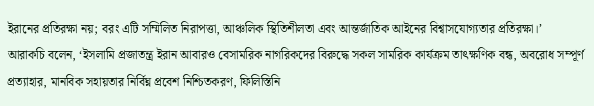ইরানের প্রতিরক্ষা নয়; বরং এটি সম্মিলিত নিরাপত্তা, আঞ্চলিক স্থিতিশীলতা এবং আন্তর্জাতিক আইনের বিশ্বাসযোগ্যতার প্রতিরক্ষা।’
আরাকচি বলেন, ‘ইসলামি প্রজাতন্ত্র ইরান আবারও বেসামরিক নাগরিকদের বিরুদ্ধে সকল সামরিক কার্যক্রম তাৎক্ষণিক বন্ধ, অবরোধ সম্পূর্ণ প্রত্যাহার, মানবিক সহায়তার নির্বিঘ্ন প্রবেশ নিশ্চিতকরণ, ফিলিস্তিনি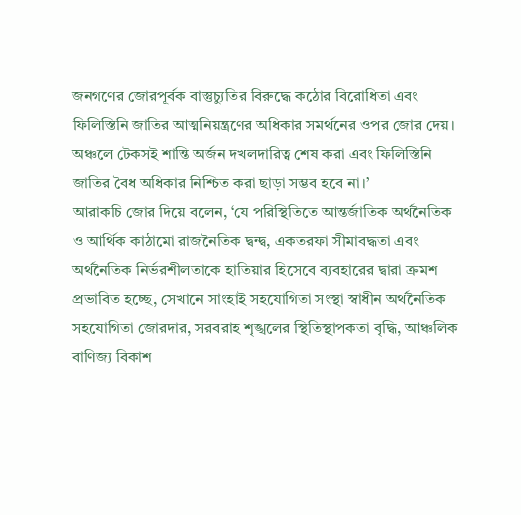জনগণের জোরপূর্বক বাস্তুচ্যুতির বিরুদ্ধে কঠোর বিরোধিতা এবং ফিলিস্তিনি জাতির আত্মনিয়ন্ত্রণের অধিকার সমর্থনের ওপর জোর দেয়। অঞ্চলে টেকসই শান্তি অর্জন দখলদারিত্ব শেষ করা এবং ফিলিস্তিনি জাতির বৈধ অধিকার নিশ্চিত করা ছাড়া সম্ভব হবে না।’
আরাকচি জোর দিয়ে বলেন, ‘যে পরিস্থিতিতে আন্তর্জাতিক অর্থনৈতিক ও আর্থিক কাঠামো রাজনৈতিক দ্বন্দ্ব, একতরফা সীমাবদ্ধতা এবং অর্থনৈতিক নির্ভরশীলতাকে হাতিয়ার হিসেবে ব্যবহারের দ্বারা ক্রমশ প্রভাবিত হচ্ছে, সেখানে সাংহাই সহযোগিতা সংস্থা স্বাধীন অর্থনৈতিক সহযোগিতা জোরদার, সরবরাহ শৃঙ্খলের স্থিতিস্থাপকতা বৃদ্ধি, আঞ্চলিক বাণিজ্য বিকাশ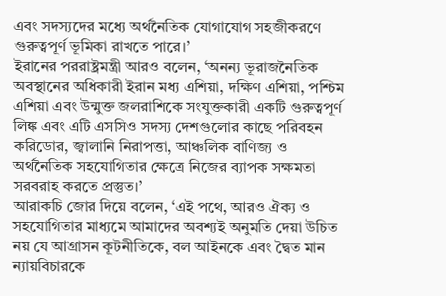এবং সদস্যদের মধ্যে অর্থনৈতিক যোগাযোগ সহজীকরণে গুরুত্বপূর্ণ ভূমিকা রাখতে পারে।’
ইরানের পররাষ্ট্রমন্ত্রী আরও বলেন, ‘অনন্য ভূরাজনৈতিক অবস্থানের অধিকারী ইরান মধ্য এশিয়া, দক্ষিণ এশিয়া, পশ্চিম এশিয়া এবং উন্মুক্ত জলরাশিকে সংযুক্তকারী একটি গুরুত্বপূর্ণ লিঙ্ক এবং এটি এসসিও সদস্য দেশগুলোর কাছে পরিবহন করিডোর, জ্বালানি নিরাপত্তা, আঞ্চলিক বাণিজ্য ও অর্থনৈতিক সহযোগিতার ক্ষেত্রে নিজের ব্যাপক সক্ষমতা সরবরাহ করতে প্রস্তুত।’
আরাকচি জোর দিয়ে বলেন, ‘এই পথে, আরও ঐক্য ও সহযোগিতার মাধ্যমে আমাদের অবশ্যই অনুমতি দেয়া উচিত নয় যে আগ্রাসন কূটনীতিকে, বল আইনকে এবং দ্বৈত মান ন্যায়বিচারকে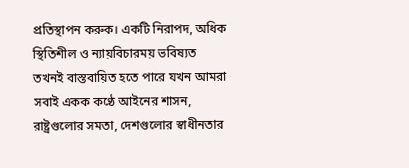প্রতিস্থাপন করুক। একটি নিরাপদ, অধিক স্থিতিশীল ও ন্যায়বিচারময় ভবিষ্যত তখনই বাস্তবায়িত হতে পারে যখন আমরা সবাই একক কণ্ঠে আইনের শাসন, রাষ্ট্রগুলোর সমতা, দেশগুলোর স্বাধীনতার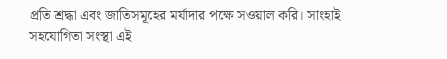প্রতি শ্রদ্ধা এবং জাতিসমূহের মর্যাদার পক্ষে সওয়াল করি। সাংহাই সহযোগিতা সংস্থা এই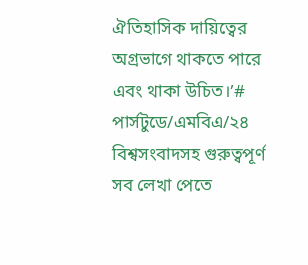ঐতিহাসিক দায়িত্বের অগ্রভাগে থাকতে পারে এবং থাকা উচিত।’#
পার্সটুডে/এমবিএ/২৪
বিশ্বসংবাদসহ গুরুত্বপূর্ণ সব লেখা পেতে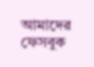আমাদের ফেসবুক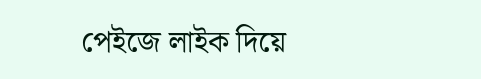পেইজে লাইক দিয়ে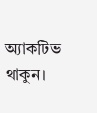অ্যাকটিভ থাকুন।